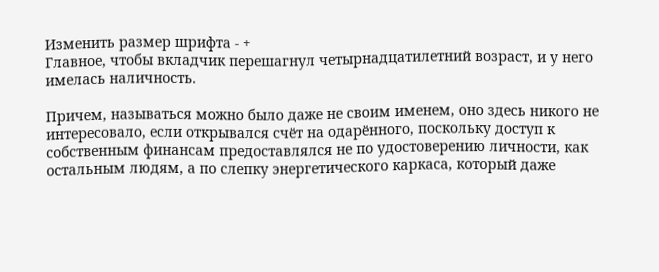Изменить размер шрифта - +
Главное, чтобы вкладчик перешагнул четырнадцатилетний возраст, и у него имелась наличность.

Причем, называться можно было даже не своим именем, оно здесь никого не интересовало, если открывался счёт на одарённого, поскольку доступ к собственным финансам предоставлялся не по удостоверению личности, как остальным людям, а по слепку энергетического каркаса, который даже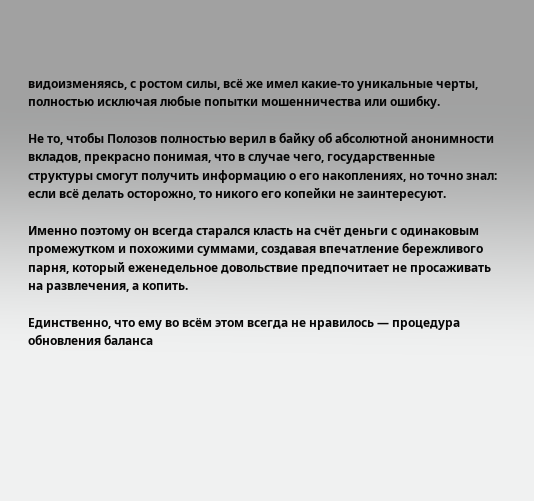видоизменяясь, с ростом силы, всё же имел какие-то уникальные черты, полностью исключая любые попытки мошенничества или ошибку.

Не то, чтобы Полозов полностью верил в байку об абсолютной анонимности вкладов, прекрасно понимая, что в случае чего, государственные структуры смогут получить информацию о его накоплениях, но точно знал: если всё делать осторожно, то никого его копейки не заинтересуют.

Именно поэтому он всегда старался класть на счёт деньги с одинаковым промежутком и похожими суммами, создавая впечатление бережливого парня, который еженедельное довольствие предпочитает не просаживать на развлечения, а копить.

Единственно, что ему во всём этом всегда не нравилось — процедура обновления баланса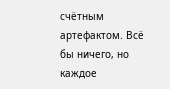счётным артефактом. Всё бы ничего, но каждое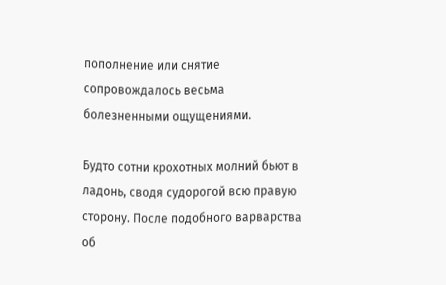пополнение или снятие сопровождалось весьма болезненными ощущениями.

Будто сотни крохотных молний бьют в ладонь, сводя судорогой всю правую сторону. После подобного варварства об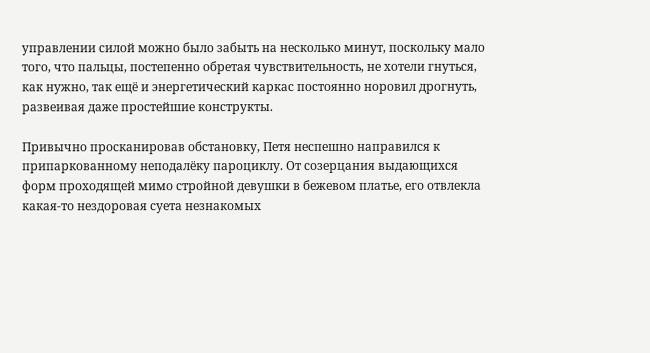управлении силой можно было забыть на несколько минут, поскольку мало того, что пальцы, постепенно обретая чувствительность, не хотели гнуться, как нужно, так ещё и энергетический каркас постоянно норовил дрогнуть, развеивая даже простейшие конструкты.

Привычно просканировав обстановку, Петя неспешно направился к припаркованному неподалёку пароциклу. От созерцания выдающихся форм проходящей мимо стройной девушки в бежевом платье, его отвлекла какая-то нездоровая суета незнакомых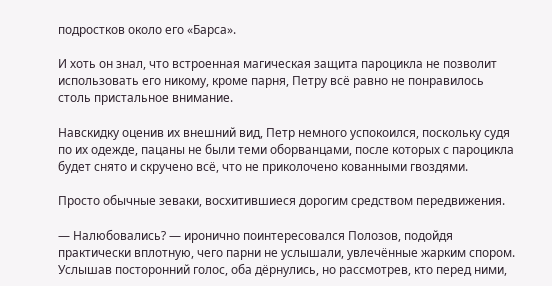подростков около его «Барса».

И хоть он знал, что встроенная магическая защита пароцикла не позволит использовать его никому, кроме парня, Петру всё равно не понравилось столь пристальное внимание.

Навскидку оценив их внешний вид, Петр немного успокоился, поскольку судя по их одежде, пацаны не были теми оборванцами, после которых с пароцикла будет снято и скручено всё, что не приколочено кованными гвоздями.

Просто обычные зеваки, восхитившиеся дорогим средством передвижения.

— Налюбовались? — иронично поинтересовался Полозов, подойдя практически вплотную, чего парни не услышали, увлечённые жарким спором. Услышав посторонний голос, оба дёрнулись, но рассмотрев, кто перед ними,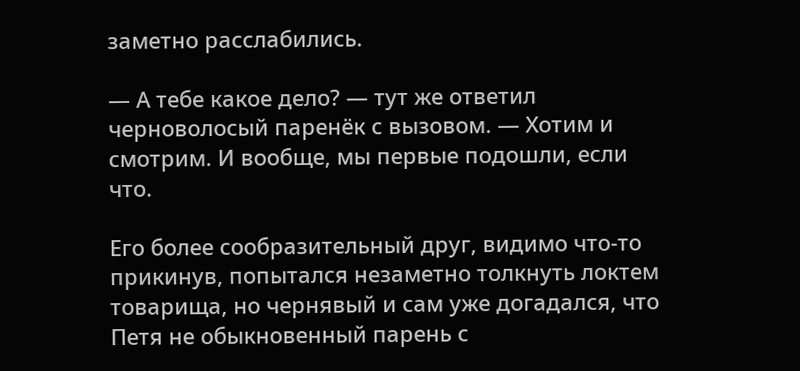заметно расслабились.

— А тебе какое дело? — тут же ответил черноволосый паренёк с вызовом. — Хотим и смотрим. И вообще, мы первые подошли, если что.

Его более сообразительный друг, видимо что-то прикинув, попытался незаметно толкнуть локтем товарища, но чернявый и сам уже догадался, что Петя не обыкновенный парень с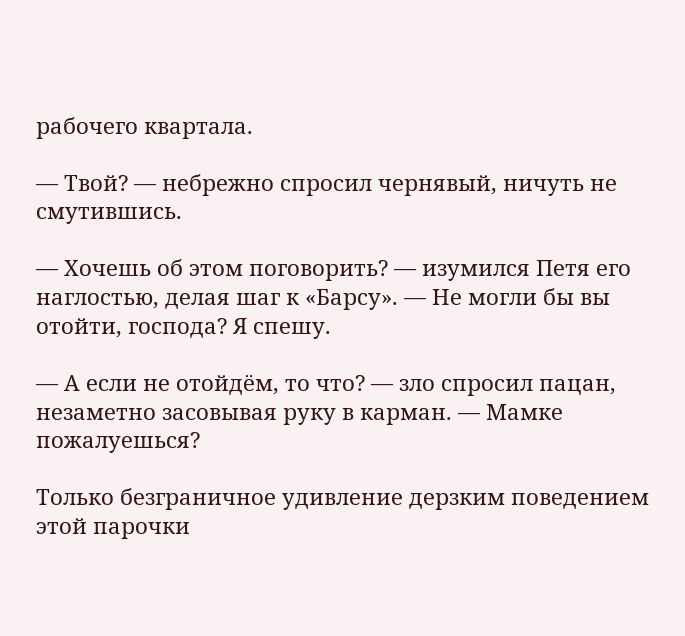рабочего квартала.

— Твой? — небрежно спросил чернявый, ничуть не смутившись.

— Хочешь об этом поговорить? — изумился Петя его наглостью, делая шаг к «Барсу». — Не могли бы вы отойти, господа? Я спешу.

— А если не отойдём, то что? — зло спросил пацан, незаметно засовывая руку в карман. — Мамке пожалуешься?

Только безграничное удивление дерзким поведением этой парочки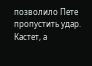позволило Пете пропустить удар. Кастет, а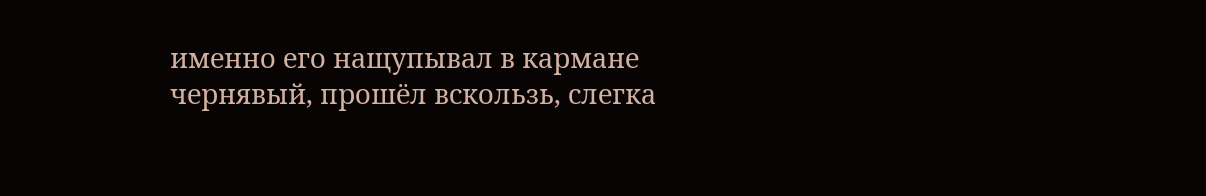именно его нащупывал в кармане чернявый, прошёл вскользь, слегка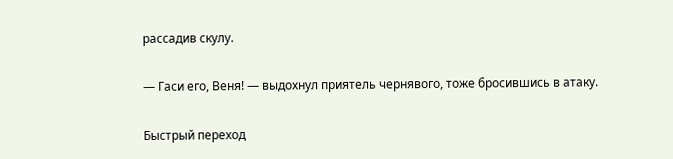рассадив скулу.

— Гаси его, Веня! — выдохнул приятель чернявого, тоже бросившись в атаку.

Быстрый переход